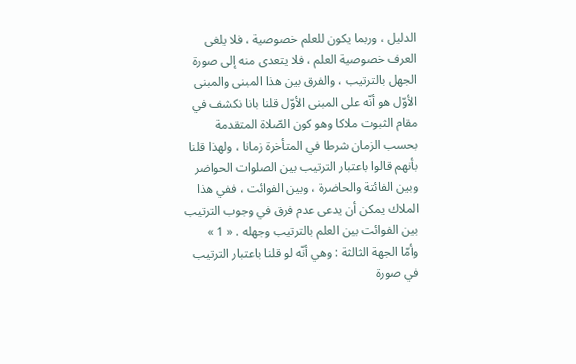الدليل ، وربما يكون للعلم خصوصية ، فلا يلغى العرف خصوصية العلم ، فلا يتعدى منه إلى صورة الجهل بالترتيب ، والفرق بين هذا المبنى والمبنى الأوّل هو أنّه على المبنى الأوّل قلنا بانا نكشف في مقام الثبوت ملاكا وهو كون الصّلاة المتقدمة بحسب الزمان شرطا في المتأخرة زمانا ، ولهذا قلنا بأنهم قالوا باعتبار الترتيب بين الصلوات الحواضر وبين الفائتة والحاضرة ، وبين الفوائت ، ففي هذا الملاك يمكن أن يدعى عدم فرق في وجوب الترتيب بين الفوائت بين العلم بالترتيب وجهله . « 1 »
وأمّا الجهة الثالثة : وهي أنّه لو قلنا باعتبار الترتيب في صورة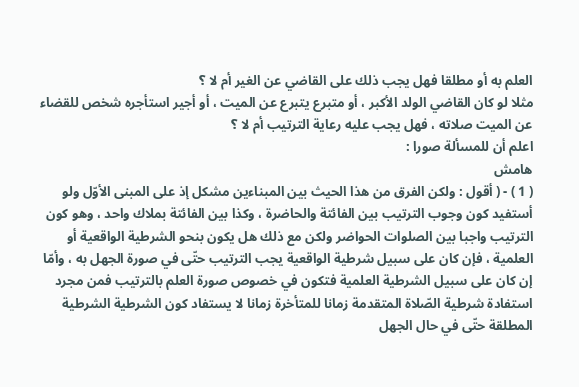العلم به أو مطلقا فهل يجب ذلك على القاضي عن الغير أم لا ؟
مثلا لو كان القاضي الولد الأكبر ، أو متبرع يتبرع عن الميت ، أو أجير استأجره شخص للقضاء عن الميت صلاته ، فهل يجب عليه رعاية الترتيب أم لا ؟
اعلم أن للمسألة صورا :
هامش
( 1 ) - ( أقول : ولكن الفرق من هذا الحيث بين المبناءين مشكل إذ على المبنى الأوّل ولو أستفيد كون وجوب الترتيب بين الفائتة والحاضرة ، وكذا بين الفائتة بملاك واحد ، وهو كون الترتيب واجبا بين الصلوات الحواضر ولكن مع ذلك هل يكون بنحو الشرطية الواقعية أو العلمية ، فإن كان على سبيل شرطية الواقعية يجب الترتيب حتّى في صورة الجهل به ، وأمّا إن كان على سبيل الشرطية العلمية فتكون في خصوص صورة العلم بالترتيب فمن مجرد استفادة شرطية الصّلاة المتقدمة زمانا للمتأخرة زمانا لا يستفاد كون الشرطية الشرطية المطلقة حتّى في حال الجهل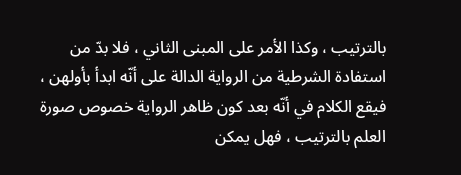بالترتيب ، وكذا الأمر على المبنى الثاني ، فلا بدّ من استفادة الشرطية من الرواية الدالة على أنّه ابدأ بأولهن ، فيقع الكلام في أنّه بعد كون ظاهر الرواية خصوص صورة العلم بالترتيب ، فهل يمكن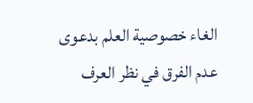الغاء خصوصية العلم بدعوى عدم الفرق في نظر العرف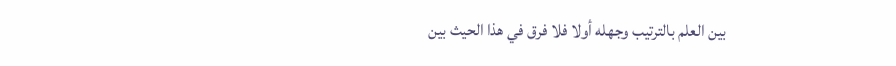بين العلم بالترتيب وجهله أولا فلا فرق في هذا الحيث بين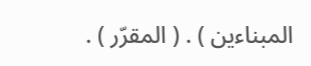المبناءين ) . ( المقرّر ) .